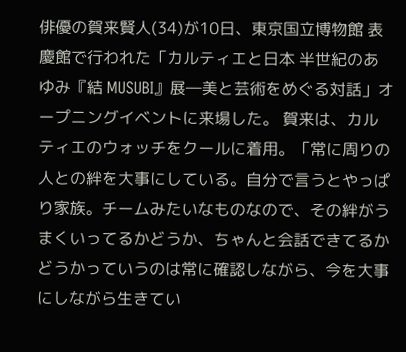俳優の賀来賢人(34)が10日、東京国立博物館 表慶館で行われた「カルティエと日本 半世紀のあゆみ『結 MUSUBI』展―美と芸術をめぐる対話」オープニングイベントに来場した。 賀来は、カルティエのウォッチをクールに着用。「常に周りの人との絆を大事にしている。自分で言うとやっぱり家族。チームみたいなものなので、その絆がうまくいってるかどうか、ちゃんと会話できてるかどうかっていうのは常に確認しながら、今を大事にしながら生きてい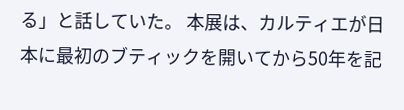る」と話していた。 本展は、カルティエが日本に最初のブティックを開いてから50年を記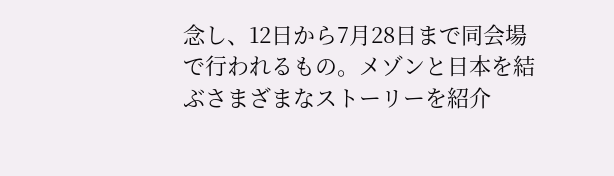念し、12日から7月28日まで同会場で行われるもの。メゾンと日本を結ぶさまざまなストーリーを紹介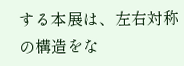する本展は、左右対称の構造をな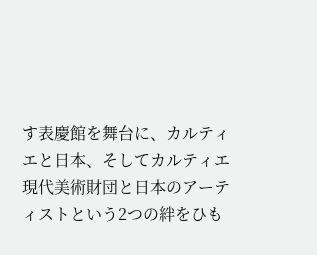す表慶館を舞台に、カルティエと日本、そしてカルティエ現代美術財団と日本のアーティストという2つの絆をひも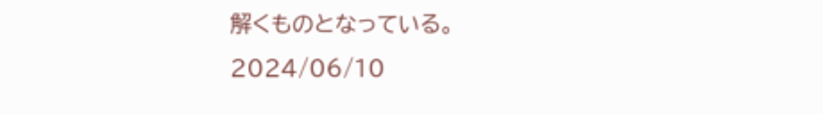解くものとなっている。
2024/06/10